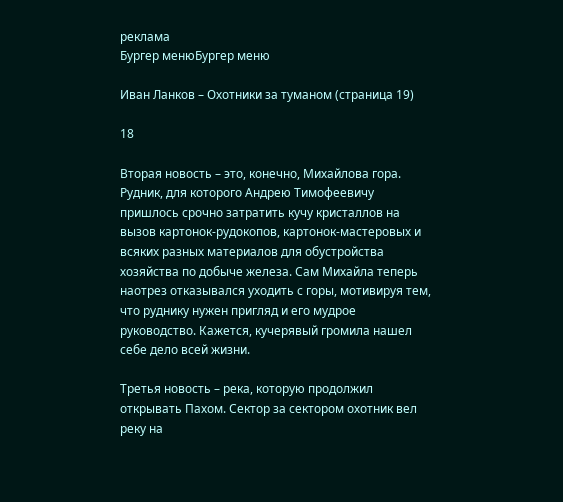реклама
Бургер менюБургер меню

Иван Ланков – Охотники за туманом (страница 19)

18

Вторая новость – это, конечно, Михайлова гора. Рудник, для которого Андрею Тимофеевичу пришлось срочно затратить кучу кристаллов на вызов картонок-рудокопов, картонок-мастеровых и всяких разных материалов для обустройства хозяйства по добыче железа. Сам Михайла теперь наотрез отказывался уходить с горы, мотивируя тем, что руднику нужен пригляд и его мудрое руководство. Кажется, кучерявый громила нашел себе дело всей жизни.

Третья новость – река, которую продолжил открывать Пахом. Сектор за сектором охотник вел реку на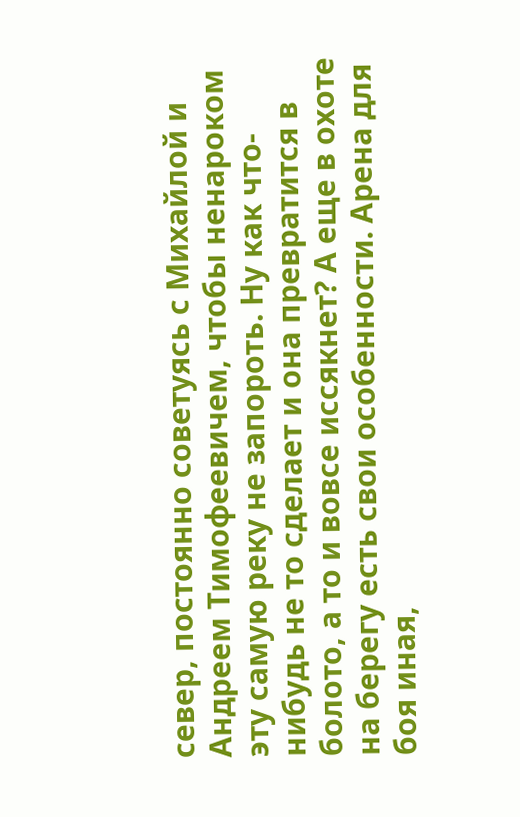север, постоянно советуясь с Михайлой и Андреем Тимофеевичем, чтобы ненароком эту самую реку не запороть. Ну как что-нибудь не то сделает и она превратится в болото, а то и вовсе иссякнет? А еще в охоте на берегу есть свои особенности. Арена для боя иная,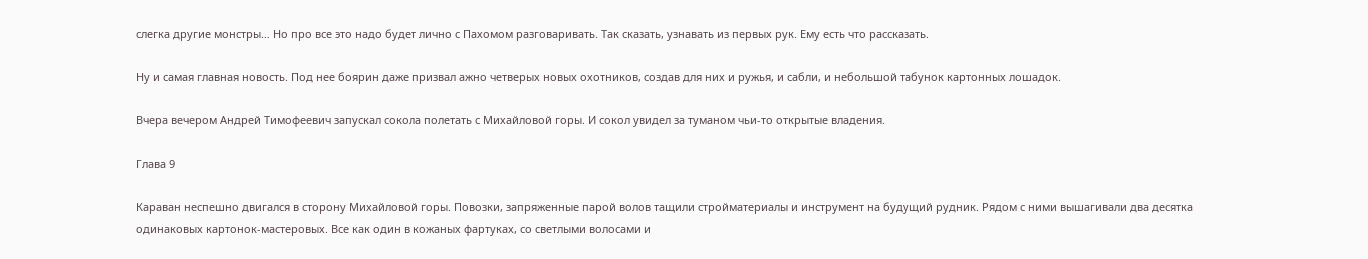слегка другие монстры… Но про все это надо будет лично с Пахомом разговаривать. Так сказать, узнавать из первых рук. Ему есть что рассказать.

Ну и самая главная новость. Под нее боярин даже призвал ажно четверых новых охотников, создав для них и ружья, и сабли, и небольшой табунок картонных лошадок.

Вчера вечером Андрей Тимофеевич запускал сокола полетать с Михайловой горы. И сокол увидел за туманом чьи-то открытые владения.

Глава 9

Караван неспешно двигался в сторону Михайловой горы. Повозки, запряженные парой волов тащили стройматериалы и инструмент на будущий рудник. Рядом с ними вышагивали два десятка одинаковых картонок-мастеровых. Все как один в кожаных фартуках, со светлыми волосами и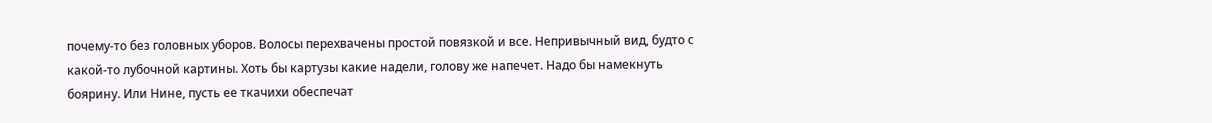почему-то без головных уборов. Волосы перехвачены простой повязкой и все. Непривычный вид, будто с какой-то лубочной картины. Хоть бы картузы какие надели, голову же напечет. Надо бы намекнуть боярину. Или Нине, пусть ее ткачихи обеспечат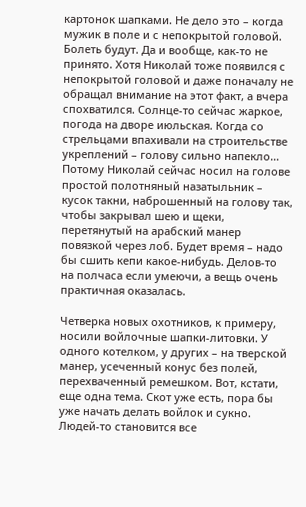картонок шапками. Не дело это – когда мужик в поле и с непокрытой головой. Болеть будут. Да и вообще, как-то не принято. Хотя Николай тоже появился с непокрытой головой и даже поначалу не обращал внимание на этот факт, а вчера спохватился. Солнце-то сейчас жаркое, погода на дворе июльская. Когда со стрельцами впахивали на строительстве укреплений – голову сильно напекло… Потому Николай сейчас носил на голове простой полотняный назатыльник – кусок такни, наброшенный на голову так, чтобы закрывал шею и щеки, перетянутый на арабский манер повязкой через лоб. Будет время – надо бы сшить кепи какое-нибудь. Делов-то на полчаса если умеючи, а вещь очень практичная оказалась.

Четверка новых охотников, к примеру, носили войлочные шапки-литовки. У одного котелком, у других – на тверской манер, усеченный конус без полей, перехваченный ремешком. Вот, кстати, еще одна тема. Скот уже есть, пора бы уже начать делать войлок и сукно. Людей-то становится все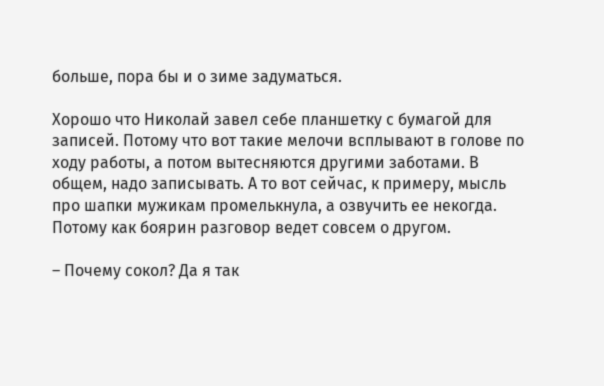больше, пора бы и о зиме задуматься.

Хорошо что Николай завел себе планшетку с бумагой для записей. Потому что вот такие мелочи всплывают в голове по ходу работы, а потом вытесняются другими заботами. В общем, надо записывать. А то вот сейчас, к примеру, мысль про шапки мужикам промелькнула, а озвучить ее некогда. Потому как боярин разговор ведет совсем о другом.

– Почему сокол? Да я так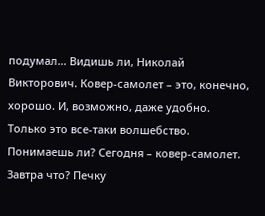подумал… Видишь ли, Николай Викторович. Ковер-самолет – это, конечно, хорошо. И, возможно, даже удобно. Только это все-таки волшебство. Понимаешь ли? Сегодня – ковер-самолет. Завтра что? Печку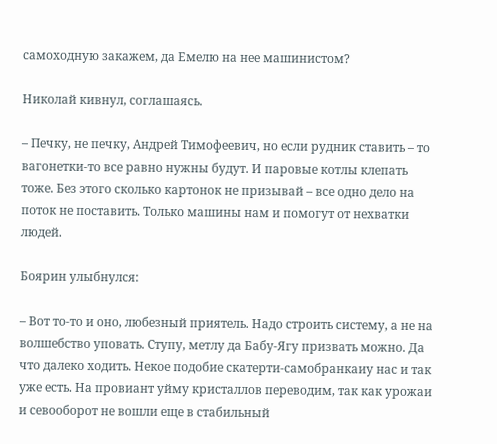самоходную закажем, да Емелю на нее машинистом?

Николай кивнул, соглашаясь.

– Печку, не печку, Андрей Тимофеевич, но если рудник ставить – то вагонетки-то все равно нужны будут. И паровые котлы клепать тоже. Без этого сколько картонок не призывай – все одно дело на поток не поставить. Только машины нам и помогут от нехватки людей.

Боярин улыбнулся:

– Вот то-то и оно, любезный приятель. Надо строить систему, а не на волшебство уповать. Ступу, метлу да Бабу-Ягу призвать можно. Да что далеко ходить. Некое подобие скатерти-самобранкаиу нас и так уже есть. На провиант уйму кристаллов переводим, так как урожаи и севооборот не вошли еще в стабильный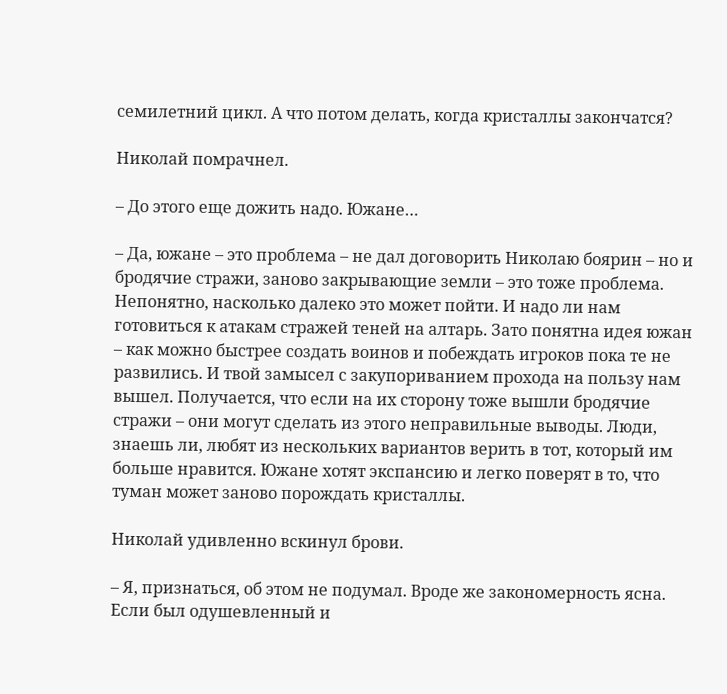семилетний цикл. А что потом делать, когда кристаллы закончатся?

Николай помрачнел.

– До этого еще дожить надо. Южане…

– Да, южане – это проблема – не дал договорить Николаю боярин – но и бродячие стражи, заново закрывающие земли – это тоже проблема. Непонятно, насколько далеко это может пойти. И надо ли нам готовиться к атакам стражей теней на алтарь. Зато понятна идея южан – как можно быстрее создать воинов и побеждать игроков пока те не развились. И твой замысел с закупориванием прохода на пользу нам вышел. Получается, что если на их сторону тоже вышли бродячие стражи – они могут сделать из этого неправильные выводы. Люди, знаешь ли, любят из нескольких вариантов верить в тот, который им больше нравится. Южане хотят экспансию и легко поверят в то, что туман может заново порождать кристаллы.

Николай удивленно вскинул брови.

– Я, признаться, об этом не подумал. Вроде же закономерность ясна. Если был одушевленный и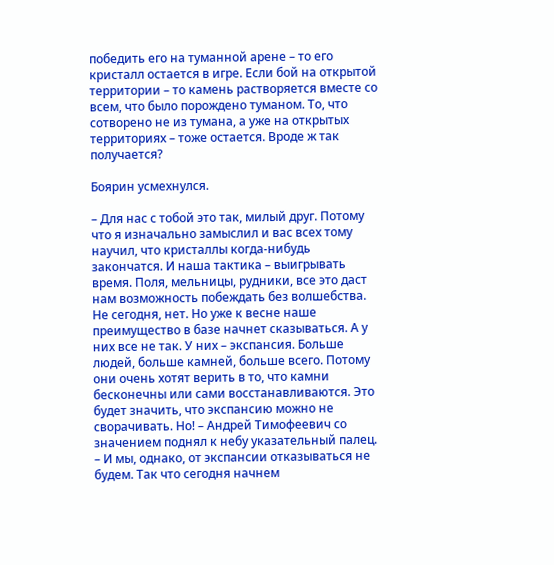победить его на туманной арене – то его кристалл остается в игре. Если бой на открытой территории – то камень растворяется вместе со всем, что было порождено туманом. То, что сотворено не из тумана, а уже на открытых территориях – тоже остается. Вроде ж так получается?

Боярин усмехнулся.

– Для нас с тобой это так, милый друг. Потому что я изначально замыслил и вас всех тому научил, что кристаллы когда-нибудь закончатся. И наша тактика – выигрывать время. Поля, мельницы, рудники, все это даст нам возможность побеждать без волшебства. Не сегодня, нет. Но уже к весне наше преимущество в базе начнет сказываться. А у них все не так. У них – экспансия. Больше людей, больше камней, больше всего. Потому они очень хотят верить в то, что камни бесконечны или сами восстанавливаются. Это будет значить, что экспансию можно не сворачивать. Но! – Андрей Тимофеевич со значением поднял к небу указательный палец. – И мы, однако, от экспансии отказываться не будем. Так что сегодня начнем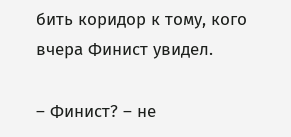бить коридор к тому, кого вчера Финист увидел.

– Финист? – не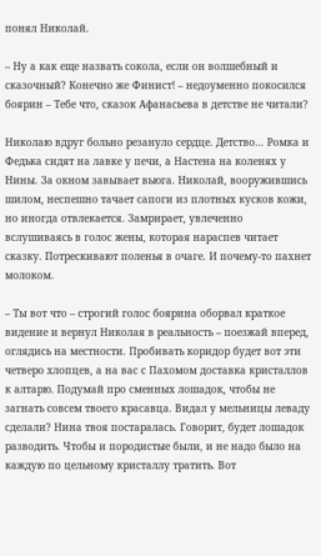понял Николай.

– Ну а как еще назвать сокола, если он волшебный и сказочный? Конечно же Финист! – недоуменно покосился боярин – Тебе что, сказок Афанасьева в детстве не читали?

Николаю вдруг больно резануло сердце. Детство… Ромка и Федька сидят на лавке у печи, а Настена на коленях у Нины. За окном завывает вьюга. Николай, вооружившись шилом, неспешно тачает сапоги из плотных кусков кожи, но иногда отвлекается. Замрирает, увлеченно вслушиваясь в голос жены, которая нараспев читает сказку. Потрескивают поленья в очаге. И почему-то пахнет молоком.

– Ты вот что – строгий голос боярина оборвал краткое видение и вернул Николая в реальность – поезжай вперед, оглядись на местности. Пробивать коридор будет вот эти четверо хлопцев, а на вас с Пахомом доставка кристаллов к алтарю. Подумай про сменных лошадок, чтобы не загнать совсем твоего красавца. Видал у мельницы леваду сделали? Нина твоя постаралась. Говорит, будет лошадок разводить. Чтобы и породистые были, и не надо было на каждую по цельному кристаллу тратить. Вот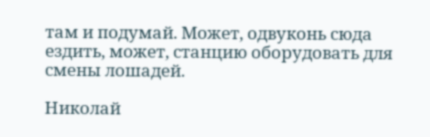там и подумай. Может, одвуконь сюда ездить, может, станцию оборудовать для смены лошадей.

Николай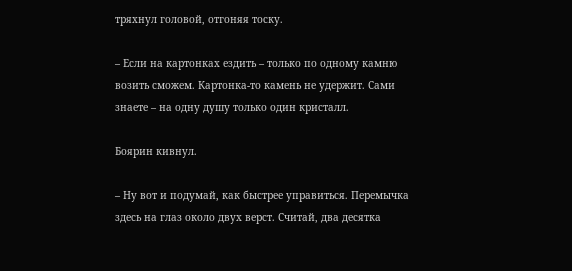тряхнул головой, отгоняя тоску.

– Если на картонках ездить – только по одному камню возить сможем. Картонка-то камень не удержит. Сами знаете – на одну душу только один кристалл.

Боярин кивнул.

– Ну вот и подумай, как быстрее управиться. Перемычка здесь на глаз около двух верст. Считай, два десятка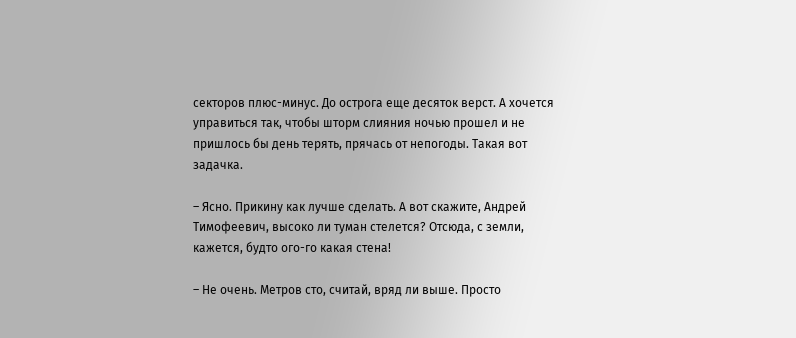секторов плюс-минус. До острога еще десяток верст. А хочется управиться так, чтобы шторм слияния ночью прошел и не пришлось бы день терять, прячась от непогоды. Такая вот задачка.

– Ясно. Прикину как лучше сделать. А вот скажите, Андрей Тимофеевич, высоко ли туман стелется? Отсюда, с земли, кажется, будто ого-го какая стена!

– Не очень. Метров сто, считай, вряд ли выше. Просто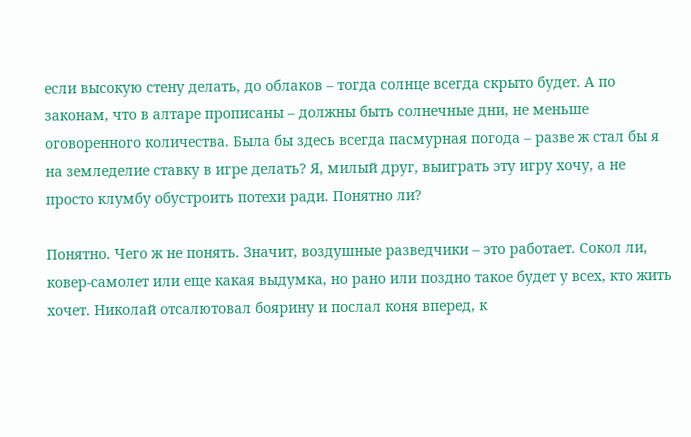если высокую стену делать, до облаков – тогда солнце всегда скрыто будет. А по законам, что в алтаре прописаны – должны быть солнечные дни, не меньше оговоренного количества. Была бы здесь всегда пасмурная погода – разве ж стал бы я на земледелие ставку в игре делать? Я, милый друг, выиграть эту игру хочу, а не просто клумбу обустроить потехи ради. Понятно ли?

Понятно. Чего ж не понять. Значит, воздушные разведчики – это работает. Сокол ли, ковер-самолет или еще какая выдумка, но рано или поздно такое будет у всех, кто жить хочет. Николай отсалютовал боярину и послал коня вперед, к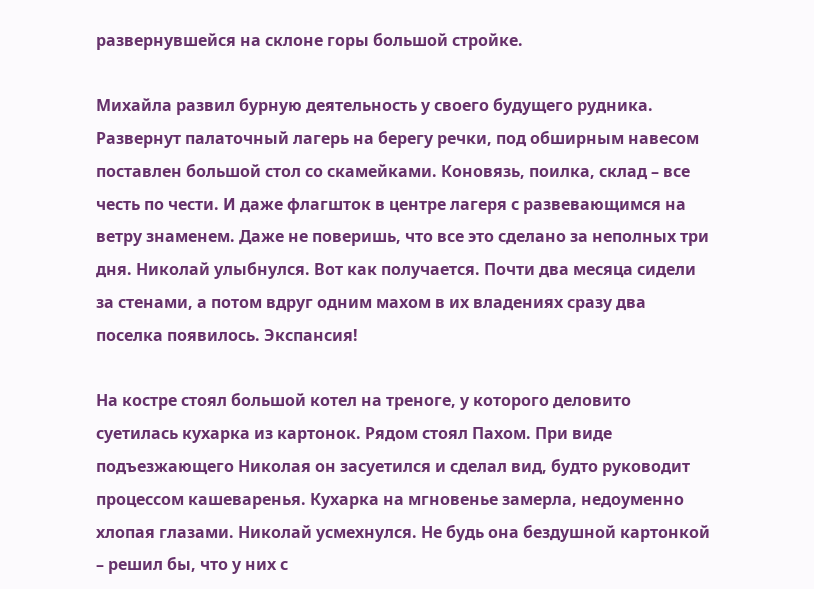развернувшейся на склоне горы большой стройке.

Михайла развил бурную деятельность у своего будущего рудника. Развернут палаточный лагерь на берегу речки, под обширным навесом поставлен большой стол со скамейками. Коновязь, поилка, склад – все честь по чести. И даже флагшток в центре лагеря с развевающимся на ветру знаменем. Даже не поверишь, что все это сделано за неполных три дня. Николай улыбнулся. Вот как получается. Почти два месяца сидели за стенами, а потом вдруг одним махом в их владениях сразу два поселка появилось. Экспансия!

На костре стоял большой котел на треноге, у которого деловито суетилась кухарка из картонок. Рядом стоял Пахом. При виде подъезжающего Николая он засуетился и сделал вид, будто руководит процессом кашеваренья. Кухарка на мгновенье замерла, недоуменно хлопая глазами. Николай усмехнулся. Не будь она бездушной картонкой – решил бы, что у них с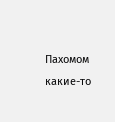Пахомом какие-то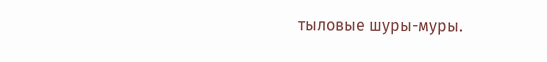тыловые шуры-муры.